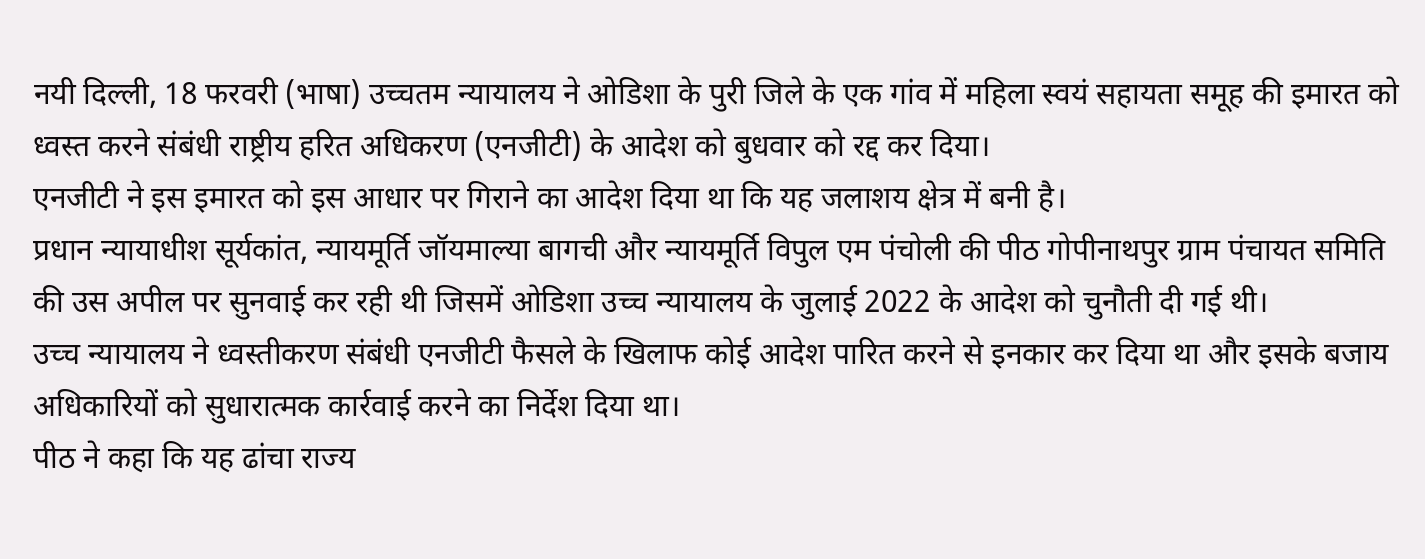नयी दिल्ली, 18 फरवरी (भाषा) उच्चतम न्यायालय ने ओडिशा के पुरी जिले के एक गांव में महिला स्वयं सहायता समूह की इमारत को ध्वस्त करने संबंधी राष्ट्रीय हरित अधिकरण (एनजीटी) के आदेश को बुधवार को रद्द कर दिया।
एनजीटी ने इस इमारत को इस आधार पर गिराने का आदेश दिया था कि यह जलाशय क्षेत्र में बनी है।
प्रधान न्यायाधीश सूर्यकांत, न्यायमूर्ति जॉयमाल्या बागची और न्यायमूर्ति विपुल एम पंचोली की पीठ गोपीनाथपुर ग्राम पंचायत समिति की उस अपील पर सुनवाई कर रही थी जिसमें ओडिशा उच्च न्यायालय के जुलाई 2022 के आदेश को चुनौती दी गई थी।
उच्च न्यायालय ने ध्वस्तीकरण संबंधी एनजीटी फैसले के खिलाफ कोई आदेश पारित करने से इनकार कर दिया था और इसके बजाय अधिकारियों को सुधारात्मक कार्रवाई करने का निर्देश दिया था।
पीठ ने कहा कि यह ढांचा राज्य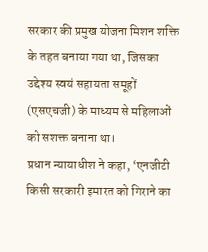सरकार की प्रमुख योजना मिशन शक्ति के तहत बनाया गया था, जिसका उद्देश्य स्वयं सहायता समूहों (एसएचजी) के माध्यम से महिलाओं को सशक्त बनाना था।
प्रधान न्यायाधीश ने कहा, ‘एनजीटी किसी सरकारी इमारत को गिराने का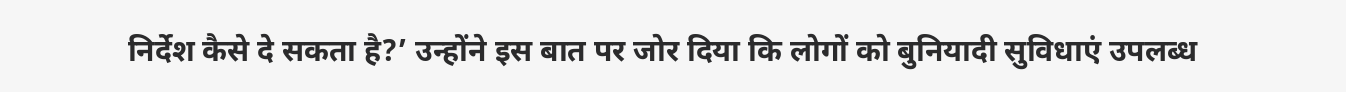निर्देश कैसे दे सकता है?’ उन्होंने इस बात पर जोर दिया कि लोगों को बुनियादी सुविधाएं उपलब्ध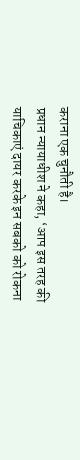कराना एक चुनौती है।
प्रधान न्यायाधीश ने कहा, ‘आप इस तरह की याचिकाएं दायर करके इन सबको को रोकना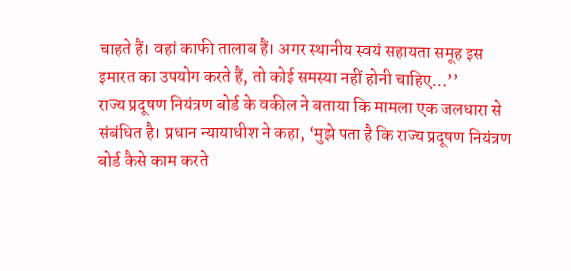चाहते हैं। वहां काफी तालाब हैं। अगर स्थानीय स्वयं सहायता समूह इस इमारत का उपयोग करते हैं, तो कोई समस्या नहीं होनी चाहिए…’’
राज्य प्रदूषण नियंत्रण बोर्ड के वकील ने बताया कि मामला एक जलधारा से संबंधित है। प्रधान न्यायाधीश ने कहा, ‘मुझे पता है कि राज्य प्रदूषण नियंत्रण बोर्ड कैसे काम करते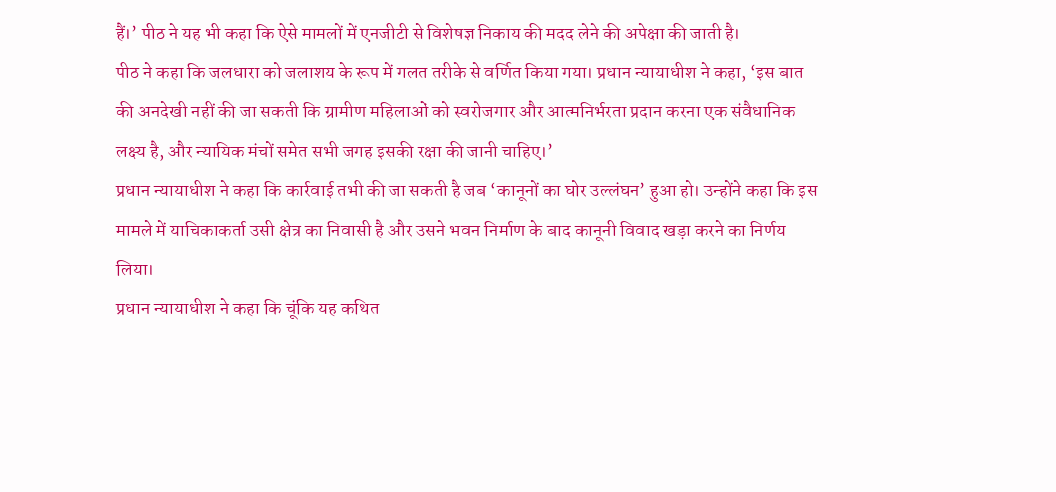हैं।’ पीठ ने यह भी कहा कि ऐसे मामलों में एनजीटी से विशेषज्ञ निकाय की मदद लेने की अपेक्षा की जाती है।
पीठ ने कहा कि जलधारा को जलाशय के रूप में गलत तरीके से वर्णित किया गया। प्रधान न्यायाधीश ने कहा, ‘इस बात की अनदेखी नहीं की जा सकती कि ग्रामीण महिलाओं को स्वरोजगार और आत्मनिर्भरता प्रदान करना एक संवैधानिक लक्ष्य है, और न्यायिक मंचों समेत सभी जगह इसकी रक्षा की जानी चाहिए।’
प्रधान न्यायाधीश ने कहा कि कार्रवाई तभी की जा सकती है जब ‘कानूनों का घोर उल्लंघन’ हुआ हो। उन्होंने कहा कि इस मामले में याचिकाकर्ता उसी क्षेत्र का निवासी है और उसने भवन निर्माण के बाद कानूनी विवाद खड़ा करने का निर्णय लिया।
प्रधान न्यायाधीश ने कहा कि चूंकि यह कथित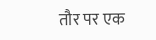तौर पर एक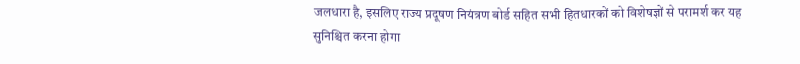जलधारा है, इसलिए राज्य प्रदूषण नियंत्रण बोर्ड सहित सभी हितधारकों को विशेषज्ञों से परामर्श कर यह सुनिश्चित करना होगा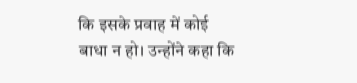कि इसके प्रवाह में कोई बाधा न हो। उन्होंने कहा कि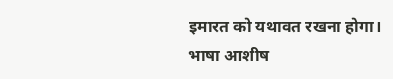इमारत को यथावत रखना होगा।
भाषा आशीष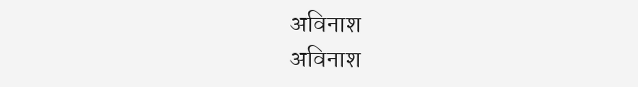अविनाश
अविनाश